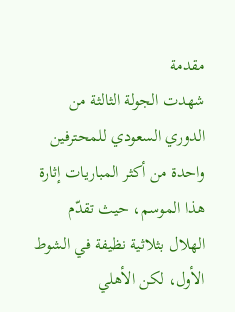مقدمة
شهدت الجولة الثالثة من الدوري السعودي للمحترفين واحدة من أكثر المباريات إثارة هذا الموسم، حيث تقدّم الهلال بثلاثية نظيفة في الشوط الأول، لكن الأهلي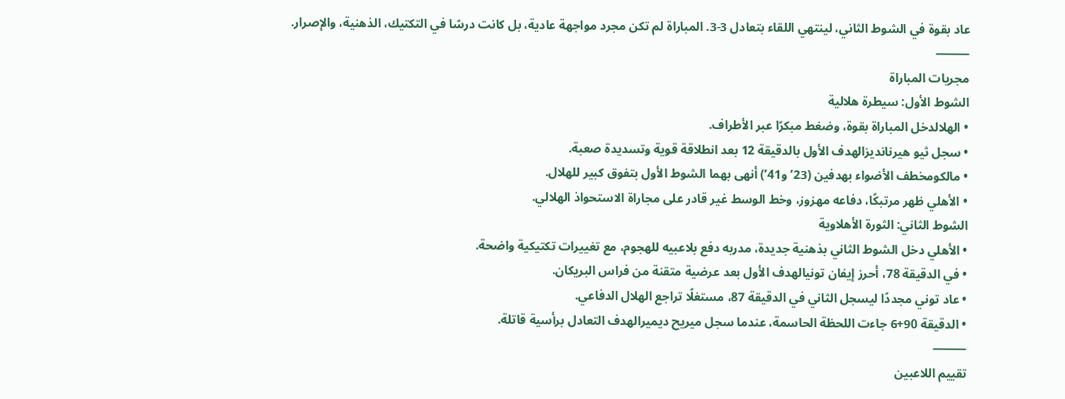عاد بقوة في الشوط الثاني، لينتهي اللقاء بتعادل 3-3. المباراة لم تكن مجرد مواجهة عادية، بل كانت درسًا في التكتيك، الذهنية، والإصرار.
⸻
مجريات المباراة
الشوط الأول: سيطرة هلالية
• الهلالدخل المباراة بقوة، وضغط مبكرًا عبر الأطراف.
• سجل ثيو هيرنانديزالهدف الأول بالدقيقة 12 بعد انطلاقة قوية وتسديدة صعبة.
• مالكومخطف الأضواء بهدفين (23’ و41’) أنهى بهما الشوط الأول بتفوق كبير للهلال.
• الأهلي ظهر مرتبكًا، دفاعه مهزوز، وخط الوسط غير قادر على مجاراة الاستحواذ الهلالي.
الشوط الثاني: الثورة الأهلاوية
• الأهلي دخل الشوط الثاني بذهنية جديدة، مدربه دفع بلاعبيه للهجوم، مع تغييرات تكتيكية واضحة.
• في الدقيقة 78، أحرز إيفان تونيالهدف الأول بعد عرضية متقنة من فراس البريكان.
• عاد توني مجددًا ليسجل الثاني في الدقيقة 87، مستغلًا تراجع الهلال الدفاعي.
• الدقيقة 90+6 جاءت اللحظة الحاسمة، عندما سجل ميريح ديميرالهدف التعادل برأسية قاتلة.
⸻
تقييم اللاعبين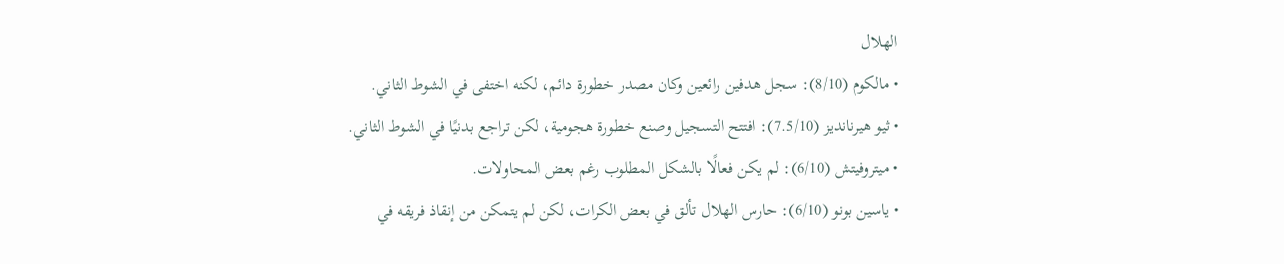الهلال
• مالكوم (8/10): سجل هدفين رائعين وكان مصدر خطورة دائم، لكنه اختفى في الشوط الثاني.
• ثيو هيرنانديز (7.5/10): افتتح التسجيل وصنع خطورة هجومية، لكن تراجع بدنيًا في الشوط الثاني.
• ميتروفيتش (6/10): لم يكن فعالًا بالشكل المطلوب رغم بعض المحاولات.
• ياسين بونو (6/10): حارس الهلال تألق في بعض الكرات، لكن لم يتمكن من إنقاذ فريقه في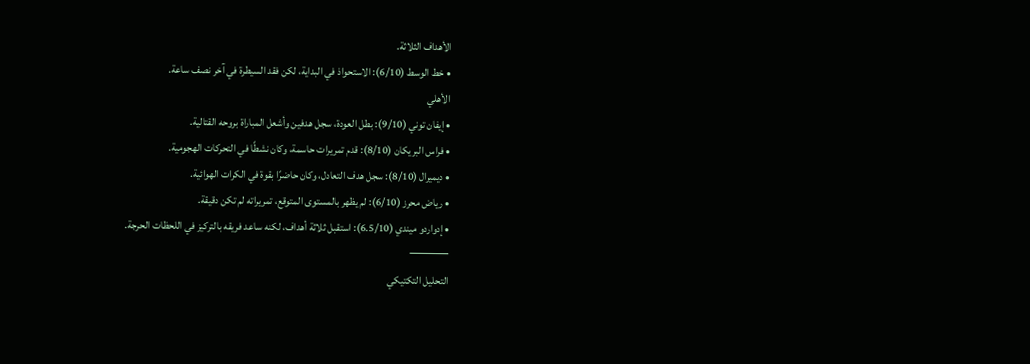الأهداف الثلاثة.
• خط الوسط (6/10): الاستحواذ في البداية، لكن فقد السيطرة في آخر نصف ساعة.
الأهلي
• إيفان توني (9/10): بطل العودة، سجل هدفين وأشعل المباراة بروحه القتالية.
• فراس البريكان (8/10): قدم تمريرات حاسمة، وكان نشطًا في التحركات الهجومية.
• ديميرال (8/10): سجل هدف التعادل، وكان حاضرًا بقوة في الكرات الهوائية.
• رياض محرز (6/10): لم يظهر بالمستوى المتوقع، تمريراته لم تكن دقيقة.
• إدواردو ميندي (6.5/10): استقبل ثلاثة أهداف، لكنه ساعد فريقه بالتركيز في اللحظات الحرجة.
⸻
التحليل التكتيكي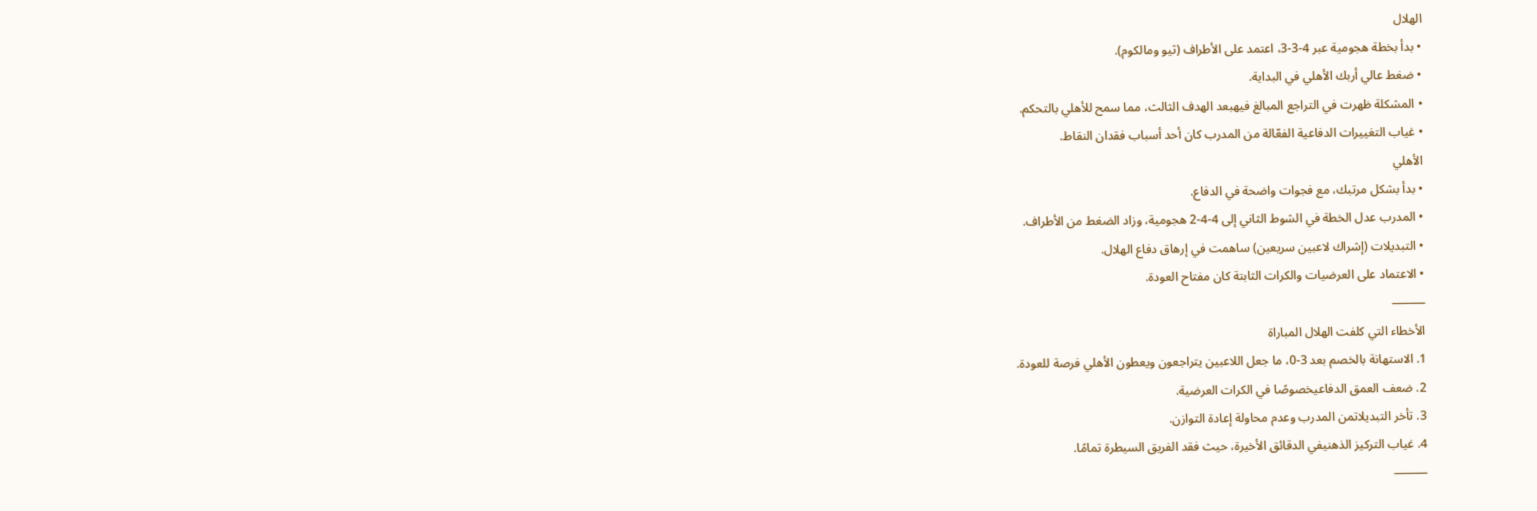الهلال
• بدأ بخطة هجومية عبر 4-3-3، اعتمد على الأطراف (ثيو ومالكوم).
• ضغط عالي أربك الأهلي في البداية.
• المشكلة ظهرت في التراجع المبالغ فيهبعد الهدف الثالث، مما سمح للأهلي بالتحكم.
• غياب التغييرات الدفاعية الفعّالة من المدرب كان أحد أسباب فقدان النقاط.
الأهلي
• بدأ بشكل مرتبك، مع فجوات واضحة في الدفاع.
• المدرب عدل الخطة في الشوط الثاني إلى 4-4-2 هجومية، وزاد الضغط من الأطراف.
• التبديلات (إشراك لاعبين سريعين) ساهمت في إرهاق دفاع الهلال.
• الاعتماد على العرضيات والكرات الثابتة كان مفتاح العودة.
⸻
الأخطاء التي كلفت الهلال المباراة
1. الاستهانة بالخصم بعد 3-0، ما جعل اللاعبين يتراجعون ويعطون الأهلي فرصة للعودة.
2. ضعف العمق الدفاعيخصوصًا في الكرات العرضية.
3. تأخر التبديلاتمن المدرب وعدم محاولة إعادة التوازن.
4. غياب التركيز الذهنيفي الدقائق الأخيرة، حيث فقد الفريق السيطرة تمامًا.
⸻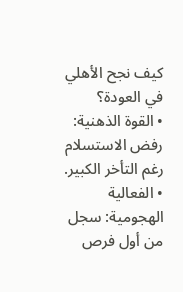كيف نجح الأهلي في العودة؟
• القوة الذهنية: رفض الاستسلام رغم التأخر الكبير.
• الفعالية الهجومية: سجل من أول فرص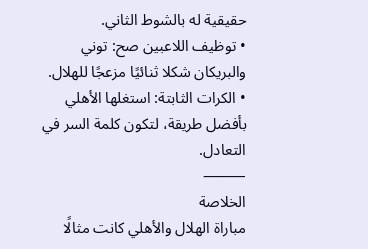حقيقية له بالشوط الثاني.
• توظيف اللاعبين صح: توني والبريكان شكلا ثنائيًا مزعجًا للهلال.
• الكرات الثابتة: استغلها الأهلي بأفضل طريقة، لتكون كلمة السر في التعادل.
⸻
الخلاصة
مباراة الهلال والأهلي كانت مثالًا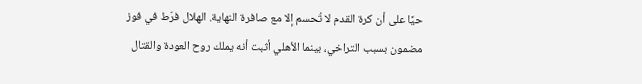حيًا على أن كرة القدم لا تُحسم إلا مع صافرة النهاية. الهلال فرّط في فوز مضمون بسبب التراخي، بينما الأهلي أثبت أنه يملك روح العودة والقتال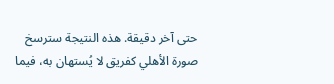حتى آخر دقيقة. هذه النتيجة سترسخ صورة الأهلي كفريق لا يُستهان به، فيما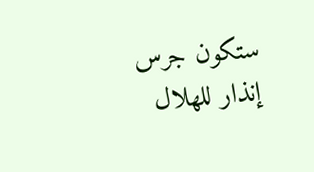ستكون جرس إنذار للهلال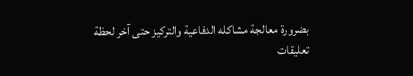بضرورة معالجة مشاكله الدفاعية والتركيز حتى آخر لحظة
تعليقات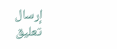إرسال تعليق